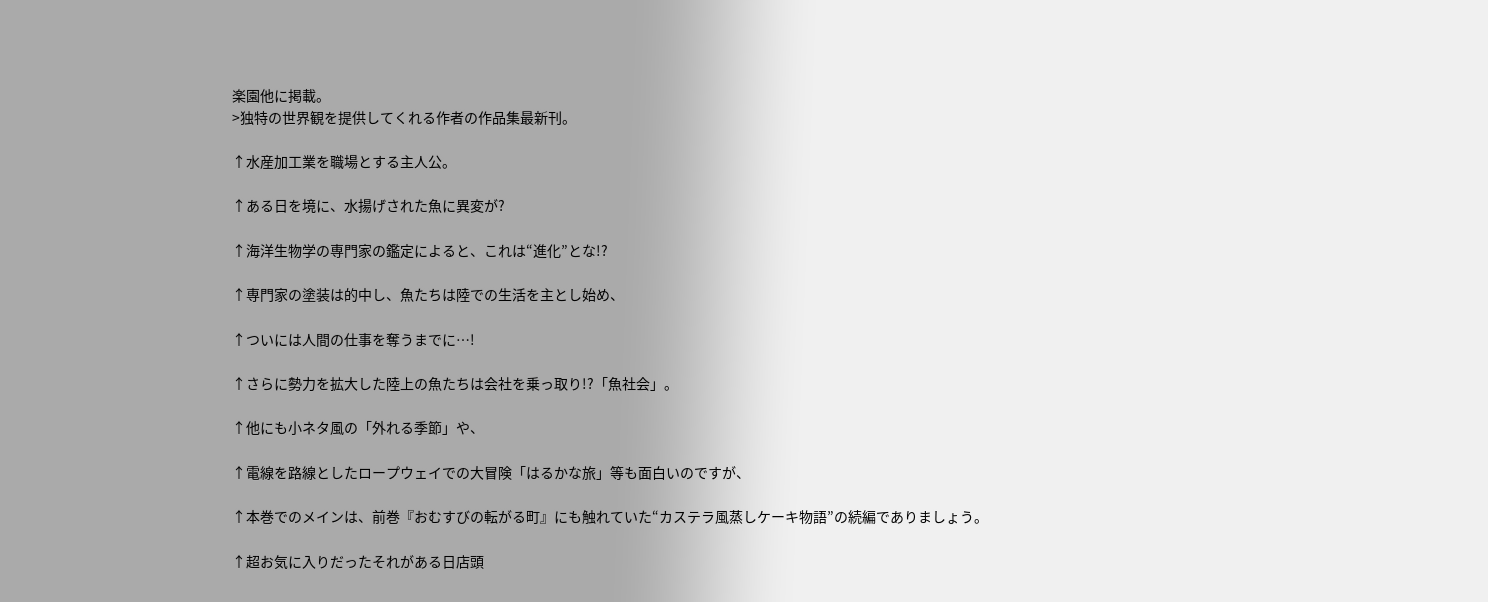楽園他に掲載。
>独特の世界観を提供してくれる作者の作品集最新刊。

↑水産加工業を職場とする主人公。

↑ある日を境に、水揚げされた魚に異変が?

↑海洋生物学の専門家の鑑定によると、これは“進化”とな!?

↑専門家の塗装は的中し、魚たちは陸での生活を主とし始め、

↑ついには人間の仕事を奪うまでに…!

↑さらに勢力を拡大した陸上の魚たちは会社を乗っ取り!?「魚社会」。

↑他にも小ネタ風の「外れる季節」や、

↑電線を路線としたロープウェイでの大冒険「はるかな旅」等も面白いのですが、

↑本巻でのメインは、前巻『おむすびの転がる町』にも触れていた“カステラ風蒸しケーキ物語”の続編でありましょう。

↑超お気に入りだったそれがある日店頭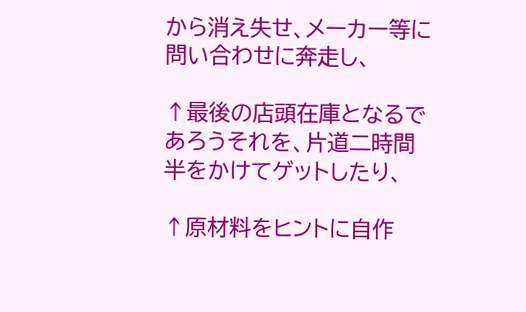から消え失せ、メーカー等に問い合わせに奔走し、

↑最後の店頭在庫となるであろうそれを、片道二時間半をかけてゲットしたり、

↑原材料をヒントに自作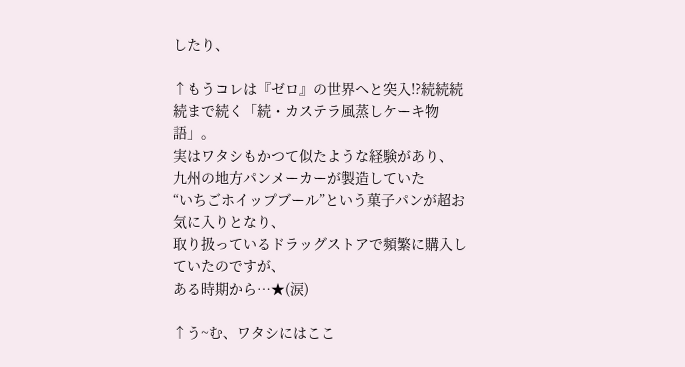したり、

↑もうコレは『ゼロ』の世界へと突入!?続続続続まで続く「続・カステラ風蒸しケーキ物語」。
実はワタシもかつて似たような経験があり、
九州の地方パンメーカーが製造していた
“いちごホイップブール”という菓子パンが超お気に入りとなり、
取り扱っているドラッグストアで頻繁に購入していたのですが、
ある時期から…★(涙)

↑う~む、ワタシにはここ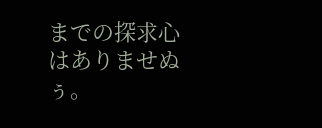までの探求心はありませぬぅ。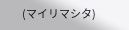(マイリマシタ)